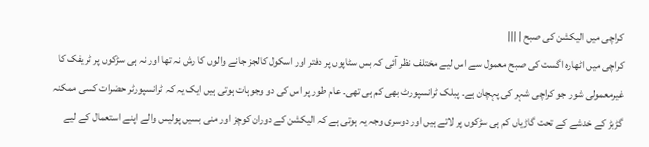کراچی میں الیکشن کی صبح | |||
کراچی میں اٹھارہ اگست کی صبح معمول سے اس لیے مختلف نظر آئی کہ بس سٹاپوں پر دفتر اور اسکول کالجز جانے والوں کا رش نہ تھا اور نہ ہی سڑکوں پر ٹریفک کا غیرمعمولی شور جو کراچی شہر کی پہچان ہے۔ پبلک ٹرانسپورٹ بھی کم ہی تھی۔ عام طور پر اس کی دو وجوہات ہوتی ہیں ایک یہ کہ ٹرانسپورٹر حضرات کسی ممکنہ گڑبڑ کے خدشے کے تحت گاڑیاں کم ہی سڑکوں پر لاتے ہیں اور دوسری وجہ یہ ہوتی ہے کہ الیکشن کے دوران کوچز اور منی بسیں پولیس والے اپنے استعمال کے لیے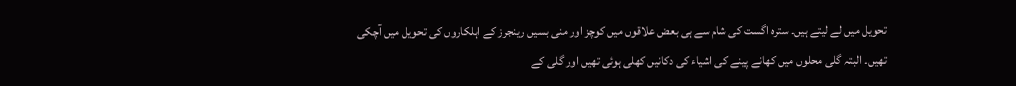تحویل میں لے لیتے ہیں۔ سترہ اگست کی شام سے ہی بعض علاقوں میں کوچز اور منی بسیں رینجرز کے اہلکاروں کی تحویل میں آچکی تھیں۔ البتہ گلی محلوں میں کھانے پینے کی اشیاء کی دکانیں کھلی ہوئی تھیں اور گلی کے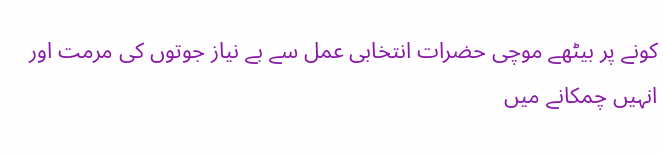کونے پر بیٹھے موچی حضرات انتخابی عمل سے بے نیاز جوتوں کی مرمت اور انہیں چمکانے میں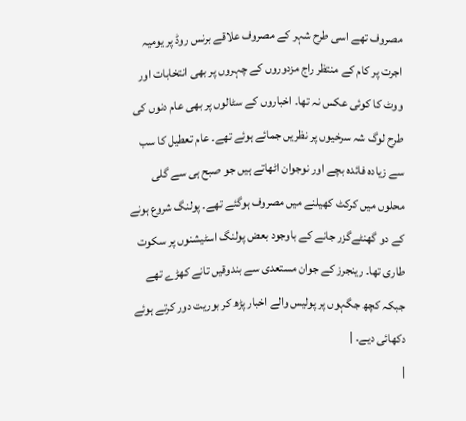مصروف تھے اسی طرح شہر کے مصروف علاقے برنس روڈ پر یومیہ اجرت پر کام کے منتظر راج مزدوروں کے چہروں پر بھی انتخابات اور ووٹ کا کوئی عکس نہ تھا۔ اخباروں کے سٹالوں پر بھی عام دنوں کی طرح لوگ شہ سرخیوں پر نظریں جمائے ہوئے تھے۔ عام تعطیل کا سب سے زیادہ فائدہ بچے اور نوجوان اٹھاتے ہیں جو صبح ہی سے گلی محلوں میں کرکٹ کھیلنے میں مصروف ہوگئے تھے۔ پولنگ شروع ہونے کے دو گھنٹےگزر جانے کے باوجود بعض پولنگ اسٹیشنوں پر سکوت طاری تھا۔ رینجرز کے جوان مستعدی سے بندوقیں تانے کھڑے تھے جبکہ کچھ جگہوں پر پولیس والے اخبار پڑھ کر بوریت دور کرتے ہوئے دکھائی دیے۔ |
|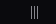|||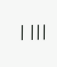| |||